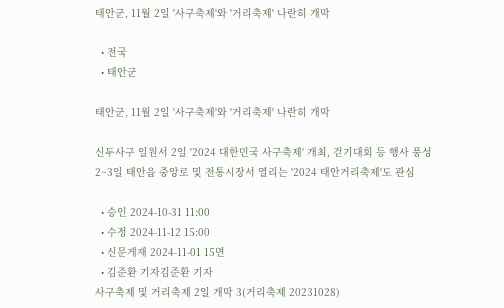태안군, 11월 2일 '사구축제'와 '거리축제' 나란히 개막

  • 전국
  • 태안군

태안군, 11월 2일 '사구축제'와 '거리축제' 나란히 개막

신두사구 일원서 2일 '2024 대한민국 사구축제' 개최, 걷기대회 등 행사 풍성
2~3일 태안읍 중앙로 및 전통시장서 열리는 '2024 태안거리축제'도 관심

  • 승인 2024-10-31 11:00
  • 수정 2024-11-12 15:00
  • 신문게재 2024-11-01 15면
  • 김준환 기자김준환 기자
사구축제 및 거리축제 2일 개막 3(거리축제 20231028)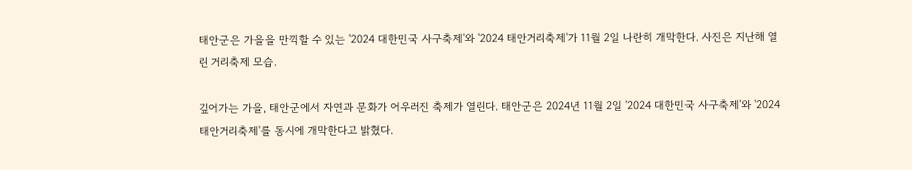태안군은 가을을 만끽할 수 있는 '2024 대한민국 사구축제'와 '2024 태안거리축제'가 11월 2일 나란히 개막한다. 사진은 지난해 열린 거리축제 모습.

깊어가는 가을, 태안군에서 자연과 문화가 어우러진 축제가 열린다. 태안군은 2024년 11월 2일 '2024 대한민국 사구축제'와 '2024 태안거리축제'를 동시에 개막한다고 밝혔다.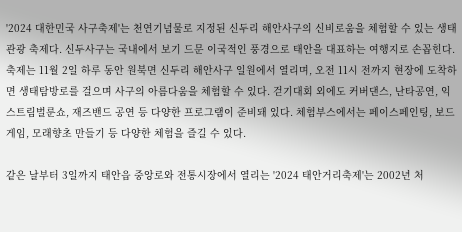'2024 대한민국 사구축제'는 천연기념물로 지정된 신두리 해안사구의 신비로움을 체험할 수 있는 생태관광 축제다. 신두사구는 국내에서 보기 드문 이국적인 풍경으로 태안을 대표하는 여행지로 손꼽힌다. 축제는 11월 2일 하루 동안 원북면 신두리 해안사구 일원에서 열리며, 오전 11시 전까지 현장에 도착하면 생태탐방로를 걸으며 사구의 아름다움을 체험할 수 있다. 걷기대회 외에도 커버댄스, 난타공연, 익스트림벌룬쇼, 재즈밴드 공연 등 다양한 프로그램이 준비돼 있다. 체험부스에서는 페이스페인팅, 보드게임, 모래향초 만들기 등 다양한 체험을 즐길 수 있다.

같은 날부터 3일까지 태안읍 중앙로와 전통시장에서 열리는 '2024 태안거리축제'는 2002년 처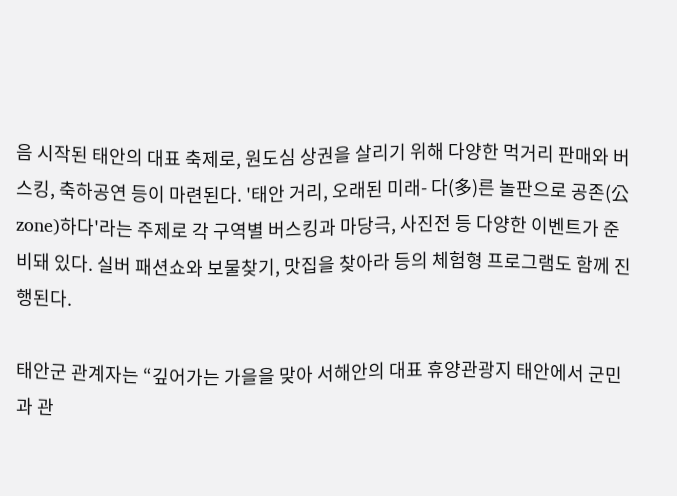음 시작된 태안의 대표 축제로, 원도심 상권을 살리기 위해 다양한 먹거리 판매와 버스킹, 축하공연 등이 마련된다. '태안 거리, 오래된 미래- 다(多)른 놀판으로 공존(公zone)하다'라는 주제로 각 구역별 버스킹과 마당극, 사진전 등 다양한 이벤트가 준비돼 있다. 실버 패션쇼와 보물찾기, 맛집을 찾아라 등의 체험형 프로그램도 함께 진행된다.

태안군 관계자는 “깊어가는 가을을 맞아 서해안의 대표 휴양관광지 태안에서 군민과 관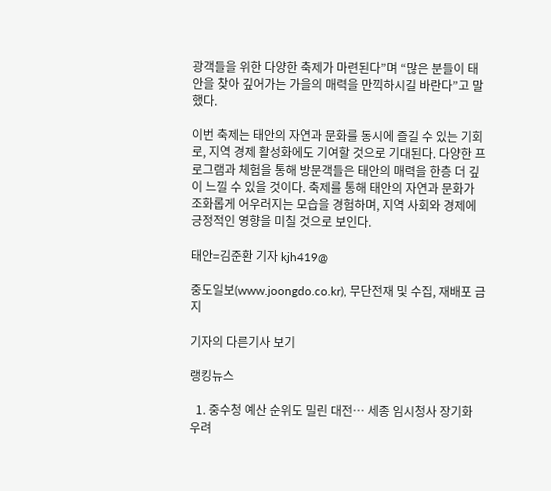광객들을 위한 다양한 축제가 마련된다”며 “많은 분들이 태안을 찾아 깊어가는 가을의 매력을 만끽하시길 바란다”고 말했다.

이번 축제는 태안의 자연과 문화를 동시에 즐길 수 있는 기회로, 지역 경제 활성화에도 기여할 것으로 기대된다. 다양한 프로그램과 체험을 통해 방문객들은 태안의 매력을 한층 더 깊이 느낄 수 있을 것이다. 축제를 통해 태안의 자연과 문화가 조화롭게 어우러지는 모습을 경험하며, 지역 사회와 경제에 긍정적인 영향을 미칠 것으로 보인다.

태안=김준환 기자 kjh419@

중도일보(www.joongdo.co.kr), 무단전재 및 수집, 재배포 금지

기자의 다른기사 보기

랭킹뉴스

  1. 중수청 예산 순위도 밀린 대전… 세종 임시청사 장기화 우려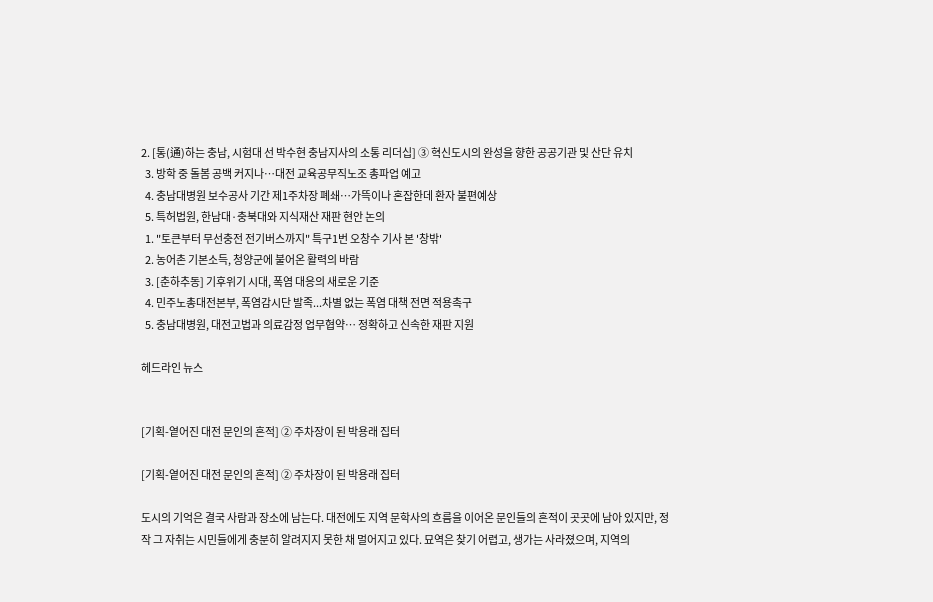2. [통(通)하는 충남, 시험대 선 박수현 충남지사의 소통 리더십] ③ 혁신도시의 완성을 향한 공공기관 및 산단 유치
  3. 방학 중 돌봄 공백 커지나…대전 교육공무직노조 총파업 예고
  4. 충남대병원 보수공사 기간 제1주차장 폐쇄…가뜩이나 혼잡한데 환자 불편예상
  5. 특허법원, 한남대·충북대와 지식재산 재판 현안 논의
  1. "토큰부터 무선충전 전기버스까지" 특구1번 오창수 기사 본 '창밖'
  2. 농어촌 기본소득, 청양군에 불어온 활력의 바람
  3. [춘하추동] 기후위기 시대, 폭염 대응의 새로운 기준
  4. 민주노총대전본부, 폭염감시단 발족...차별 없는 폭염 대책 전면 적용촉구
  5. 충남대병원, 대전고법과 의료감정 업무협약… 정확하고 신속한 재판 지원

헤드라인 뉴스


[기획-옅어진 대전 문인의 흔적] ② 주차장이 된 박용래 집터

[기획-옅어진 대전 문인의 흔적] ② 주차장이 된 박용래 집터

도시의 기억은 결국 사람과 장소에 남는다. 대전에도 지역 문학사의 흐름을 이어온 문인들의 흔적이 곳곳에 남아 있지만, 정작 그 자취는 시민들에게 충분히 알려지지 못한 채 멀어지고 있다. 묘역은 찾기 어렵고, 생가는 사라졌으며, 지역의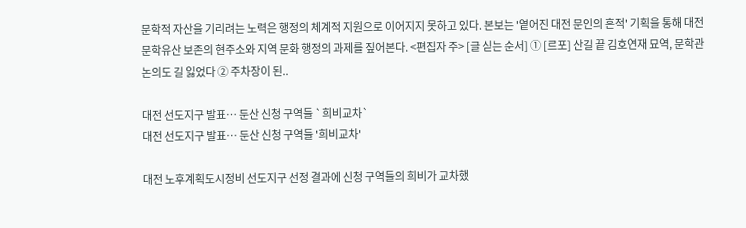문학적 자산을 기리려는 노력은 행정의 체계적 지원으로 이어지지 못하고 있다. 본보는 '옅어진 대전 문인의 흔적' 기획을 통해 대전 문학유산 보존의 현주소와 지역 문화 행정의 과제를 짚어본다. <편집자 주> [글 싣는 순서] ① [르포] 산길 끝 김호연재 묘역, 문학관 논의도 길 잃었다 ② 주차장이 된..

대전 선도지구 발표… 둔산 신청 구역들 `희비교차`
대전 선도지구 발표… 둔산 신청 구역들 '희비교차'

대전 노후계획도시정비 선도지구 선정 결과에 신청 구역들의 희비가 교차했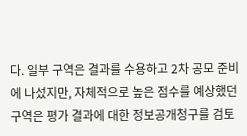다. 일부 구역은 결과를 수용하고 2차 공모 준비에 나섰지만, 자체적으로 높은 점수를 예상했던 구역은 평가 결과에 대한 정보공개청구를 검토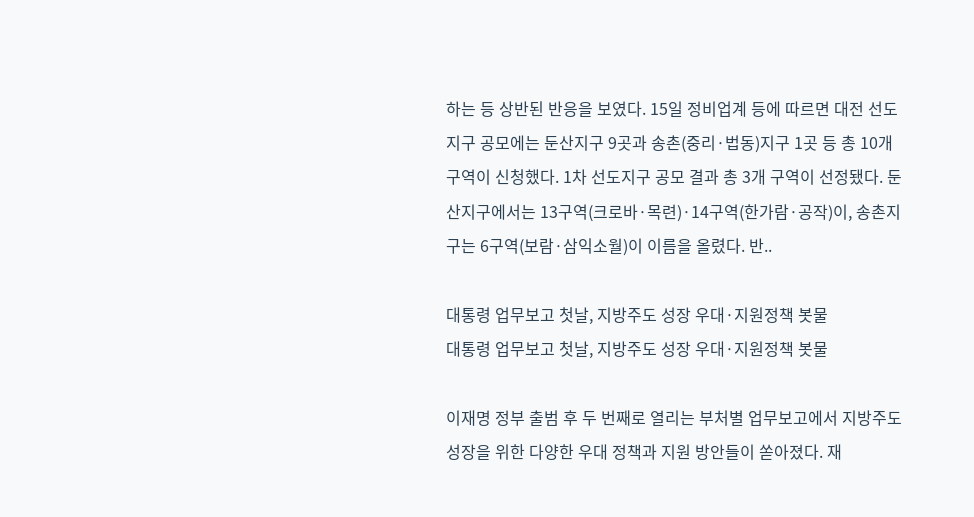하는 등 상반된 반응을 보였다. 15일 정비업계 등에 따르면 대전 선도지구 공모에는 둔산지구 9곳과 송촌(중리·법동)지구 1곳 등 총 10개 구역이 신청했다. 1차 선도지구 공모 결과 총 3개 구역이 선정됐다. 둔산지구에서는 13구역(크로바·목련)·14구역(한가람·공작)이, 송촌지구는 6구역(보람·삼익소월)이 이름을 올렸다. 반..

대통령 업무보고 첫날, 지방주도 성장 우대·지원정책 봇물
대통령 업무보고 첫날, 지방주도 성장 우대·지원정책 봇물

이재명 정부 출범 후 두 번째로 열리는 부처별 업무보고에서 지방주도 성장을 위한 다양한 우대 정책과 지원 방안들이 쏟아졌다. 재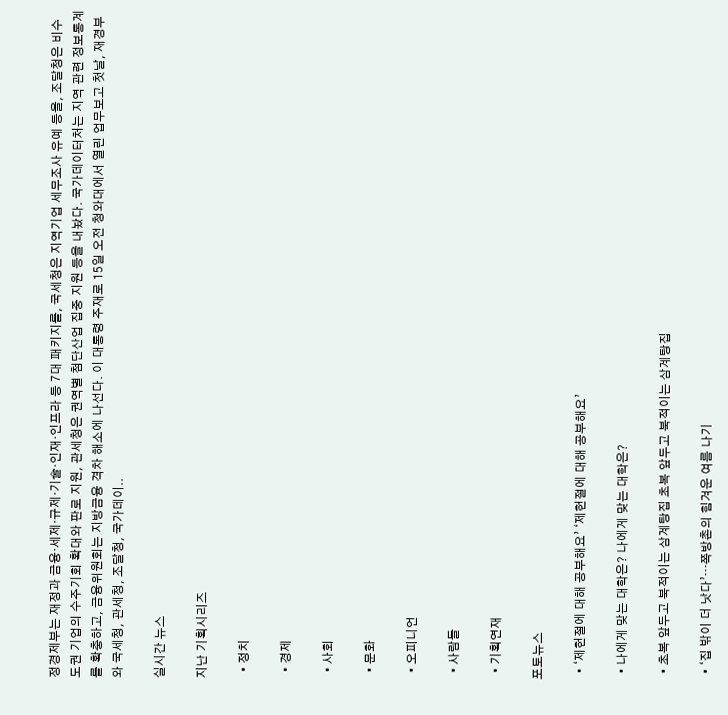정경제부는 재정과 금융·세제·규제·기술·인재·인프라 등 7대 패키지를, 국세청은 지역기업 세무조사 유예 등을, 조달청은 비수도권 기업의 수주기회 확대와 판로 지원, 관세청은 권역별 첨단산업 집중 지원 등을 내놨다. 국가데이터처는 지역 관련 정보통계를 확충하고, 금융위원회는 지방금융 격차 해소에 나선다. 이 대통령 주재로 15일 오전 청와대에서 열린 업무보고 첫날, 재경부와 국세청, 관세청, 조달청, 국가데이..

실시간 뉴스

지난 기획시리즈

  • 정치

  • 경제

  • 사회

  • 문화

  • 오피니언

  • 사람들

  • 기획연재

포토뉴스

  • ‘제헌절에 대해 공부해요’ ‘제헌절에 대해 공부해요’

  • 나에게 맞는 대학은? 나에게 맞는 대학은?

  • 초복 앞두고 북적이는 삼계탕집 초복 앞두고 북적이는 삼계탕집

  • ‘집 밖이 더 낫다’…쪽방촌의 힘겨운 여름 나기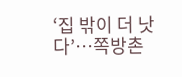‘집 밖이 더 낫다’…쪽방촌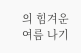의 힘겨운 여름 나기